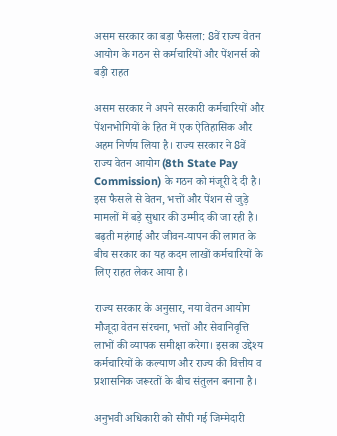असम सरकार का बड़ा फैसला: 8वें राज्य वेतन आयोग के गठन से कर्मचारियों और पेंशनर्स को बड़ी राहत

असम सरकार ने अपने सरकारी कर्मचारियों और पेंशनभोगियों के हित में एक ऐतिहासिक और अहम निर्णय लिया है। राज्य सरकार ने 8वें राज्य वेतन आयोग (8th State Pay Commission) के गठन को मंजूरी दे दी है। इस फैसले से वेतन, भत्तों और पेंशन से जुड़े मामलों में बड़े सुधार की उम्मीद की जा रही है। बढ़ती महंगाई और जीवन-यापन की लागत के बीच सरकार का यह कदम लाखों कर्मचारियों के लिए राहत लेकर आया है।

राज्य सरकार के अनुसार, नया वेतन आयोग मौजूदा वेतन संरचना, भत्तों और सेवानिवृत्ति लाभों की व्यापक समीक्षा करेगा। इसका उद्देश्य कर्मचारियों के कल्याण और राज्य की वित्तीय व प्रशासनिक जरूरतों के बीच संतुलन बनाना है।

अनुभवी अधिकारी को सौंपी गई जिम्मेदारी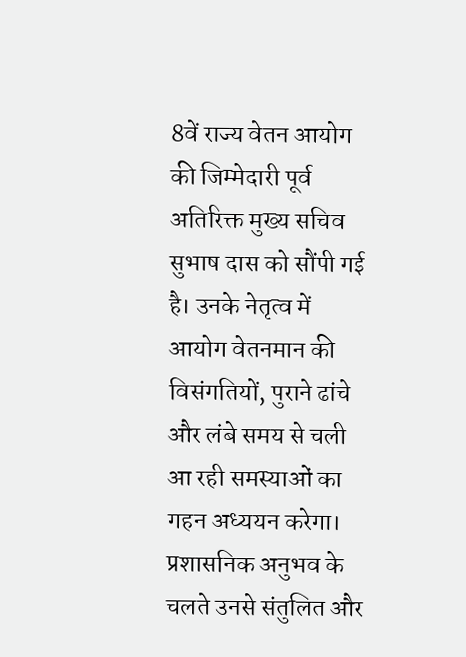8वें राज्य वेतन आयोग की जिम्मेदारी पूर्व अतिरिक्त मुख्य सचिव सुभाष दास को सौंपी गई है। उनके नेतृत्व में आयोग वेतनमान की विसंगतियों, पुराने ढांचे और लंबे समय से चली आ रही समस्याओं का गहन अध्ययन करेगा। प्रशासनिक अनुभव के चलते उनसे संतुलित और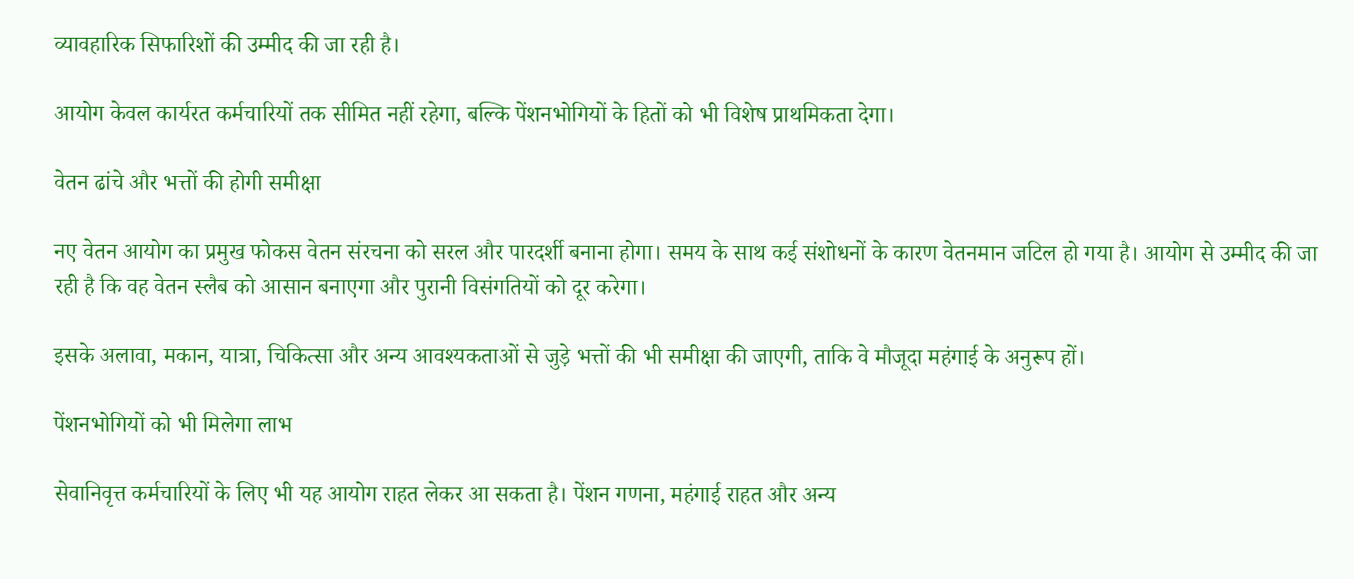व्यावहारिक सिफारिशों की उम्मीद की जा रही है।

आयोग केवल कार्यरत कर्मचारियों तक सीमित नहीं रहेगा, बल्कि पेंशनभोगियों के हितों को भी विशेष प्राथमिकता देगा।

वेतन ढांचे और भत्तों की होगी समीक्षा

नए वेतन आयोग का प्रमुख फोकस वेतन संरचना को सरल और पारदर्शी बनाना होगा। समय के साथ कई संशोधनों के कारण वेतनमान जटिल हो गया है। आयोग से उम्मीद की जा रही है कि वह वेतन स्लैब को आसान बनाएगा और पुरानी विसंगतियों को दूर करेगा।

इसके अलावा, मकान, यात्रा, चिकित्सा और अन्य आवश्यकताओं से जुड़े भत्तों की भी समीक्षा की जाएगी, ताकि वे मौजूदा महंगाई के अनुरूप हों।

पेंशनभोगियों को भी मिलेगा लाभ

सेवानिवृत्त कर्मचारियों के लिए भी यह आयोग राहत लेकर आ सकता है। पेंशन गणना, महंगाई राहत और अन्य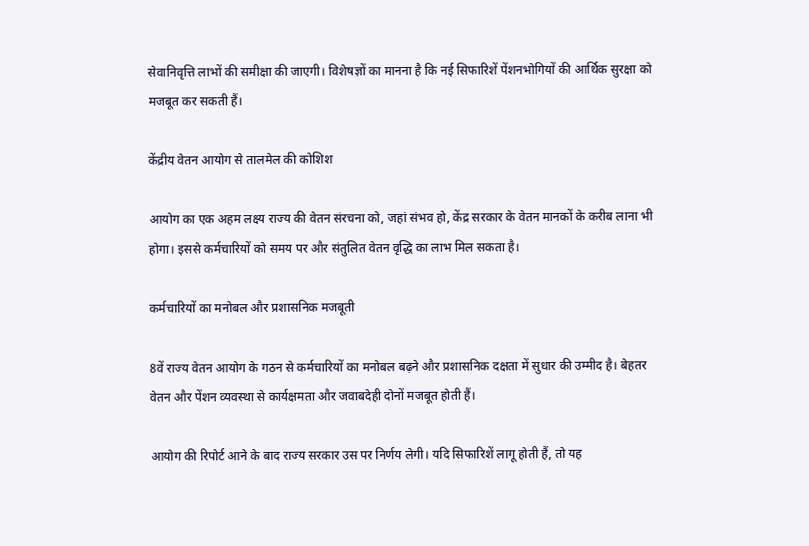सेवानिवृत्ति लाभों की समीक्षा की जाएगी। विशेषज्ञों का मानना है कि नई सिफारिशें पेंशनभोगियों की आर्थिक सुरक्षा को मजबूत कर सकती हैं।

केंद्रीय वेतन आयोग से तालमेल की कोशिश

आयोग का एक अहम लक्ष्य राज्य की वेतन संरचना को, जहां संभव हो, केंद्र सरकार के वेतन मानकों के करीब लाना भी होगा। इससे कर्मचारियों को समय पर और संतुलित वेतन वृद्धि का लाभ मिल सकता है।

कर्मचारियों का मनोबल और प्रशासनिक मजबूती

8वें राज्य वेतन आयोग के गठन से कर्मचारियों का मनोबल बढ़ने और प्रशासनिक दक्षता में सुधार की उम्मीद है। बेहतर वेतन और पेंशन व्यवस्था से कार्यक्षमता और जवाबदेही दोनों मजबूत होती हैं।

आयोग की रिपोर्ट आने के बाद राज्य सरकार उस पर निर्णय लेगी। यदि सिफारिशें लागू होती हैं, तो यह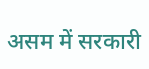असम में सरकारी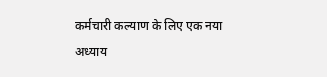कर्मचारी कल्याण के लिए एक नया अध्याय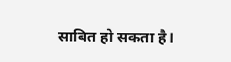साबित हो सकता है।